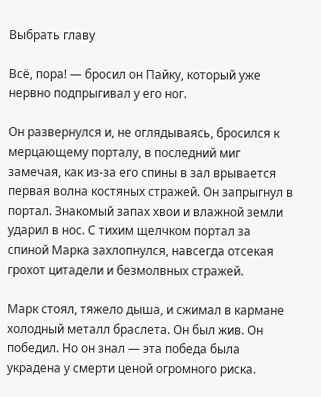Выбрать главу

Всё, пора! — бросил он Пайку, который уже нервно подпрыгивал у его ног.

Он развернулся и, не оглядываясь, бросился к мерцающему порталу, в последний миг замечая, как из-за его спины в зал врывается первая волна костяных стражей. Он запрыгнул в портал. Знакомый запах хвои и влажной земли ударил в нос. С тихим щелчком портал за спиной Марка захлопнулся, навсегда отсекая грохот цитадели и безмолвных стражей.

Марк стоял, тяжело дыша, и сжимал в кармане холодный металл браслета. Он был жив. Он победил. Но он знал — эта победа была украдена у смерти ценой огромного риска.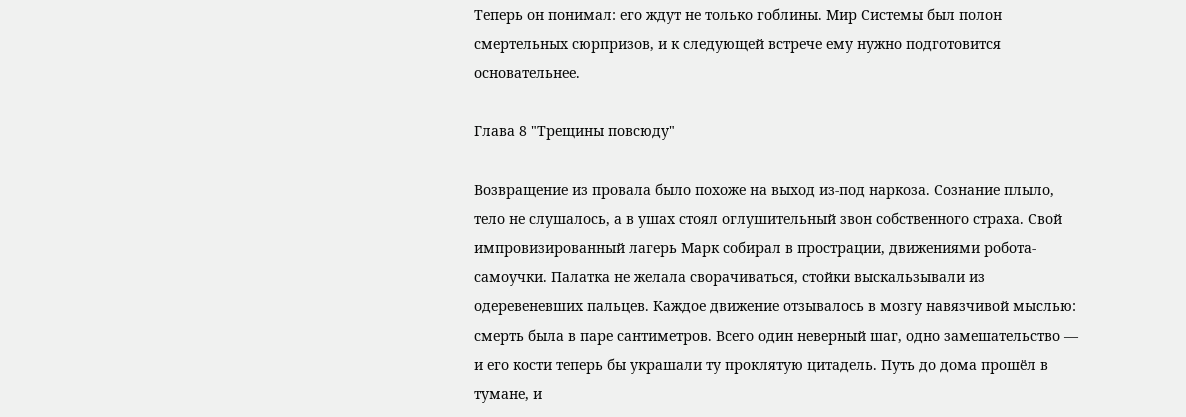Теперь он понимал: его ждут не только гоблины. Мир Системы был полон смертельных сюрпризов, и к следующей встрече ему нужно подготовится основательнее.

Глава 8 "Трещины повсюду"

Возвращение из провала было похоже на выход из-под наркоза. Сознание плыло, тело не слушалось, а в ушах стоял оглушительный звон собственного страха. Свой импровизированный лагерь Марк собирал в прострации, движениями робота-самоучки. Палатка не желала сворачиваться, стойки выскальзывали из одеревеневших пальцев. Каждое движение отзывалось в мозгу навязчивой мыслью: смерть была в паре сантиметров. Всего один неверный шаг, одно замешательство — и его кости теперь бы украшали ту проклятую цитадель. Путь до дома прошёл в тумане, и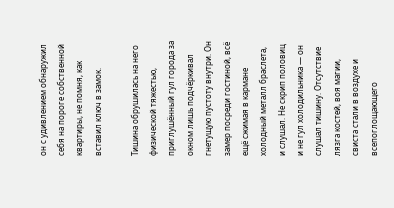он с удивлением обнаружил себя на пороге собственной квартиры, не помня, как вставил ключ в замок.

Тишина обрушилась на него физической тяжестью, приглушённый гул города за окном лишь подчёркивал гнетущую пустоту внутри. Он замер посреди гостиной, всё ещё сжимая в кармане холодный металл браслета, и слушал. Не скрип половиц и не гул холодильника — он слушал тишину. Отсутствие лязга костей, воя магии, свиста стали в воздухе и всепоглощающего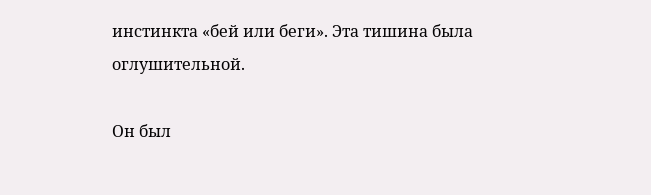инстинкта «бей или беги». Эта тишина была оглушительной.

Он был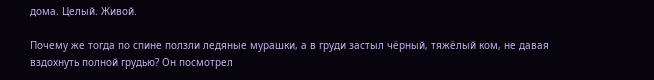дома. Целый. Живой.

Почему же тогда по спине ползли ледяные мурашки, а в груди застыл чёрный, тяжёлый ком, не давая вздохнуть полной грудью? Он посмотрел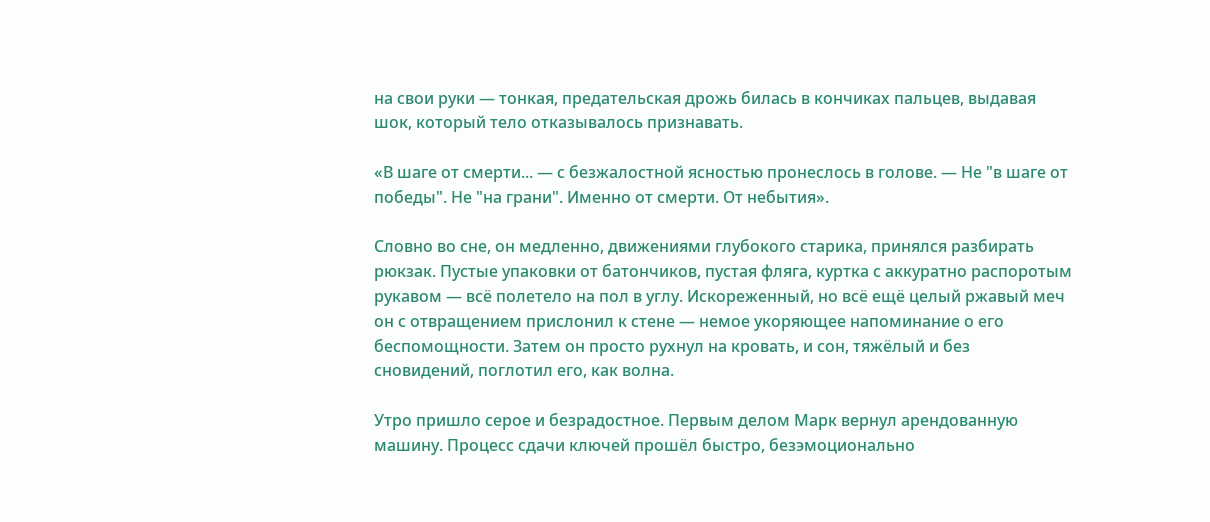на свои руки — тонкая, предательская дрожь билась в кончиках пальцев, выдавая шок, который тело отказывалось признавать.

«В шаге от смерти... — с безжалостной ясностью пронеслось в голове. — Не "в шаге от победы". Не "на грани". Именно от смерти. От небытия».

Словно во сне, он медленно, движениями глубокого старика, принялся разбирать рюкзак. Пустые упаковки от батончиков, пустая фляга, куртка с аккуратно распоротым рукавом — всё полетело на пол в углу. Искореженный, но всё ещё целый ржавый меч он с отвращением прислонил к стене — немое укоряющее напоминание о его беспомощности. Затем он просто рухнул на кровать, и сон, тяжёлый и без сновидений, поглотил его, как волна.

Утро пришло серое и безрадостное. Первым делом Марк вернул арендованную машину. Процесс сдачи ключей прошёл быстро, безэмоционально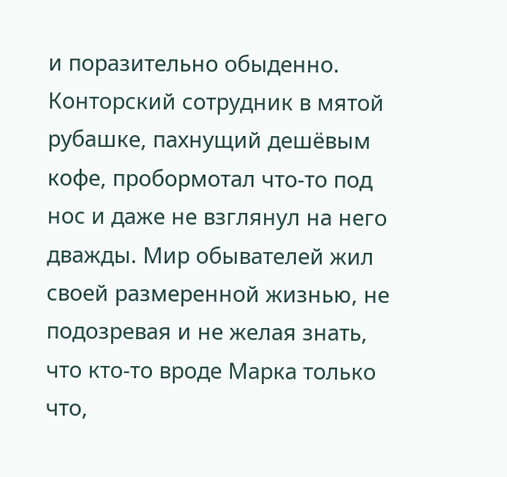и поразительно обыденно. Конторский сотрудник в мятой рубашке, пахнущий дешёвым кофе, пробормотал что-то под нос и даже не взглянул на него дважды. Мир обывателей жил своей размеренной жизнью, не подозревая и не желая знать, что кто-то вроде Марка только что,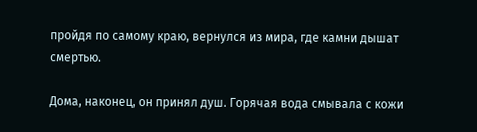пройдя по самому краю, вернулся из мира, где камни дышат смертью.

Дома, наконец, он принял душ. Горячая вода смывала с кожи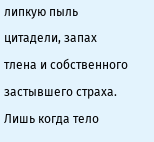липкую пыль цитадели, запах тлена и собственного застывшего страха. Лишь когда тело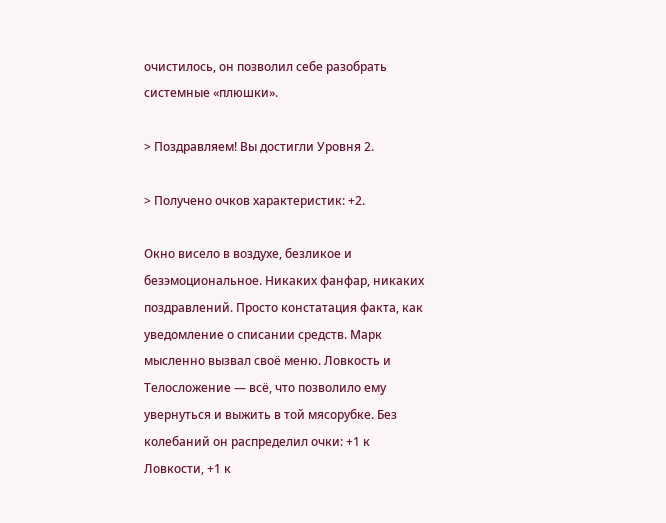очистилось, он позволил себе разобрать системные «плюшки».

> Поздравляем! Вы достигли Уровня 2.

> Получено очков характеристик: +2.

Окно висело в воздухе, безликое и безэмоциональное. Никаких фанфар, никаких поздравлений. Просто констатация факта, как уведомление о списании средств. Марк мысленно вызвал своё меню. Ловкость и Телосложение — всё, что позволило ему увернуться и выжить в той мясорубке. Без колебаний он распределил очки: +1 к Ловкости, +1 к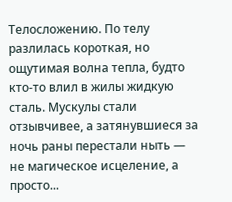Телосложению. По телу разлилась короткая, но ощутимая волна тепла, будто кто-то влил в жилы жидкую сталь. Мускулы стали отзывчивее, а затянувшиеся за ночь раны перестали ныть — не магическое исцеление, а просто...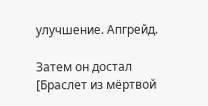улучшение. Апгрейд.

Затем он достал [Браслет из мёртвой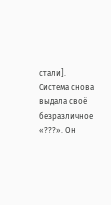стали]. Система снова выдала своё безразличное «???». Он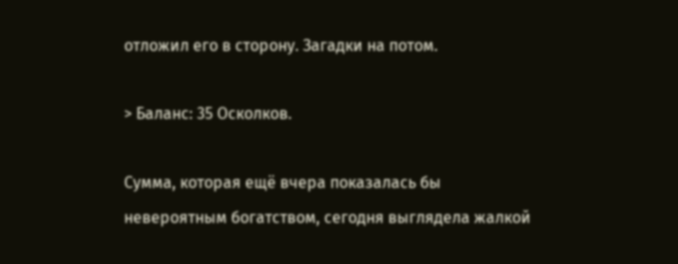отложил его в сторону. Загадки на потом.

> Баланс: 35 Осколков.

Сумма, которая ещё вчера показалась бы невероятным богатством, сегодня выглядела жалкой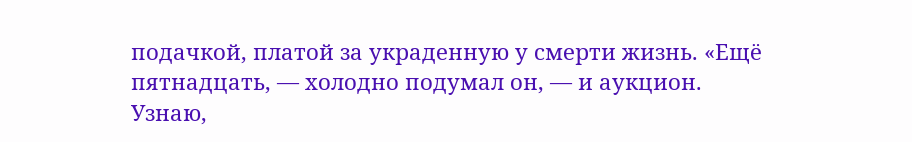подачкой, платой за украденную у смерти жизнь. «Ещё пятнадцать, — холодно подумал он, — и аукцион. Узнаю,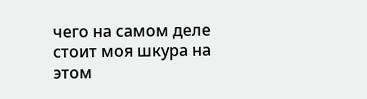чего на самом деле стоит моя шкура на этом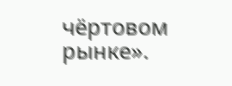чёртовом рынке».